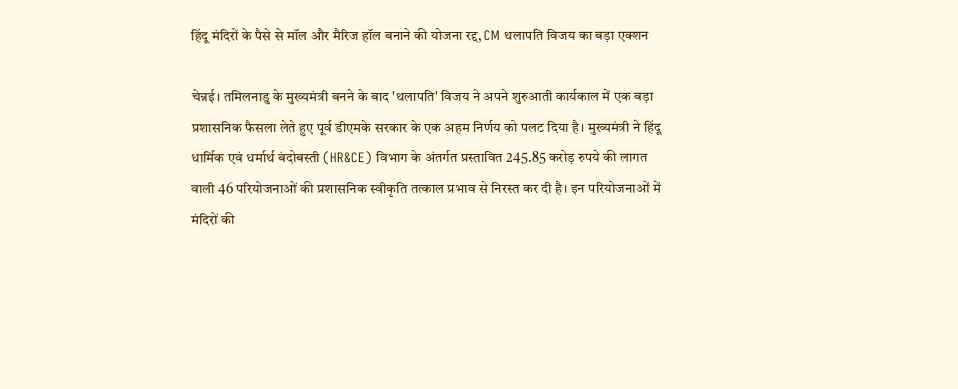हिंदू मंदिरों के पैसे से मॉल और मैरिज हॉल बनाने की योजना रद्द, CM थलापति विजय का बड़ा एक्शन

चेन्नई। तमिलनाडु के मुख्यमंत्री बनने के बाद 'थलापति' विजय ने अपने शुरुआती कार्यकाल में एक बड़ा प्रशासनिक फैसला लेते हुए पूर्व डीएमके सरकार के एक अहम निर्णय को पलट दिया है। मुख्यमंत्री ने हिंदू धार्मिक एवं धर्मार्थ बंदोबस्ती (HR&CE) विभाग के अंतर्गत प्रस्तावित 245.85 करोड़ रुपये की लागत वाली 46 परियोजनाओं की प्रशासनिक स्वीकृति तत्काल प्रभाव से निरस्त कर दी है। इन परियोजनाओं में मंदिरों की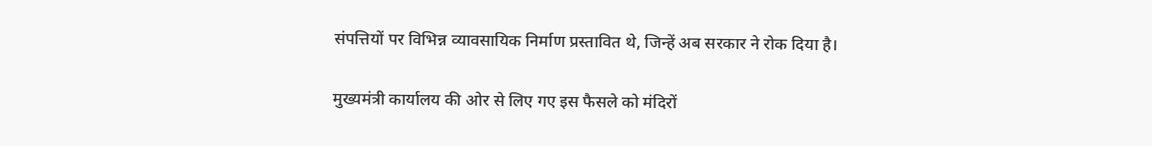संपत्तियों पर विभिन्न व्यावसायिक निर्माण प्रस्तावित थे, जिन्हें अब सरकार ने रोक दिया है।

मुख्यमंत्री कार्यालय की ओर से लिए गए इस फैसले को मंदिरों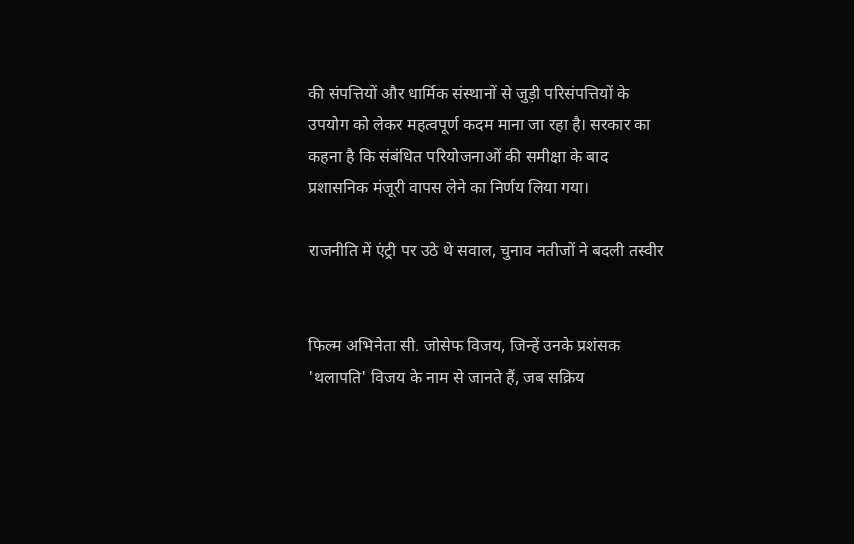की संपत्तियों और धार्मिक संस्थानों से जुड़ी परिसंपत्तियों के उपयोग को लेकर महत्वपूर्ण कदम माना जा रहा है। सरकार का कहना है कि संबंधित परियोजनाओं की समीक्षा के बाद प्रशासनिक मंजूरी वापस लेने का निर्णय लिया गया।

राजनीति में एंट्री पर उठे थे सवाल, चुनाव नतीजों ने बदली तस्वीर


फिल्म अभिनेता सी. जोसेफ विजय, जिन्हें उनके प्रशंसक 'थलापति' विजय के नाम से जानते हैं, जब सक्रिय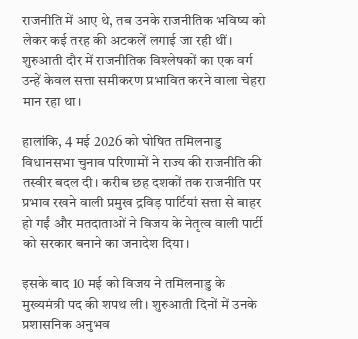राजनीति में आए थे, तब उनके राजनीतिक भविष्य को लेकर कई तरह की अटकलें लगाई जा रही थीं। शुरुआती दौर में राजनीतिक विश्लेषकों का एक वर्ग उन्हें केवल सत्ता समीकरण प्रभावित करने वाला चेहरा मान रहा था।

हालांकि, 4 मई 2026 को घोषित तमिलनाडु विधानसभा चुनाव परिणामों ने राज्य की राजनीति की तस्वीर बदल दी। करीब छह दशकों तक राजनीति पर प्रभाव रखने वाली प्रमुख द्रविड़ पार्टियां सत्ता से बाहर हो गईं और मतदाताओं ने विजय के नेतृत्व वाली पार्टी को सरकार बनाने का जनादेश दिया।

इसके बाद 10 मई को विजय ने तमिलनाडु के मुख्यमंत्री पद की शपथ ली। शुरुआती दिनों में उनके प्रशासनिक अनुभव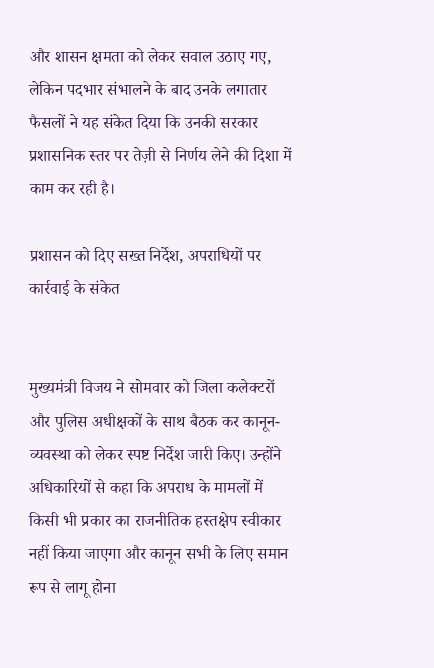और शासन क्षमता को लेकर सवाल उठाए गए, लेकिन पदभार संभालने के बाद उनके लगातार फैसलों ने यह संकेत दिया कि उनकी सरकार प्रशासनिक स्तर पर तेज़ी से निर्णय लेने की दिशा में काम कर रही है।

प्रशासन को दिए सख्त निर्देश, अपराधियों पर कार्रवाई के संकेत


मुख्यमंत्री विजय ने सोमवार को जिला कलेक्टरों और पुलिस अधीक्षकों के साथ बैठक कर कानून-व्यवस्था को लेकर स्पष्ट निर्देश जारी किए। उन्होंने अधिकारियों से कहा कि अपराध के मामलों में किसी भी प्रकार का राजनीतिक हस्तक्षेप स्वीकार नहीं किया जाएगा और कानून सभी के लिए समान रूप से लागू होना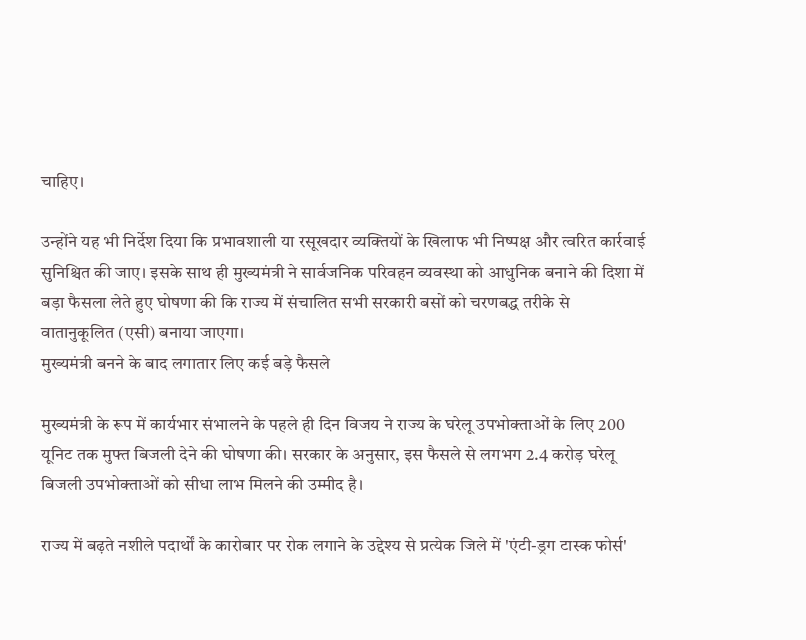चाहिए।

उन्होंने यह भी निर्देश दिया कि प्रभावशाली या रसूखदार व्यक्तियों के खिलाफ भी निष्पक्ष और त्वरित कार्रवाई सुनिश्चित की जाए। इसके साथ ही मुख्यमंत्री ने सार्वजनिक परिवहन व्यवस्था को आधुनिक बनाने की दिशा में बड़ा फैसला लेते हुए घोषणा की कि राज्य में संचालित सभी सरकारी बसों को चरणबद्ध तरीके से वातानुकूलित (एसी) बनाया जाएगा।
मुख्यमंत्री बनने के बाद लगातार लिए कई बड़े फैसले

मुख्यमंत्री के रूप में कार्यभार संभालने के पहले ही दिन विजय ने राज्य के घरेलू उपभोक्ताओं के लिए 200 यूनिट तक मुफ्त बिजली देने की घोषणा की। सरकार के अनुसार, इस फैसले से लगभग 2.4 करोड़ घरेलू बिजली उपभोक्ताओं को सीधा लाभ मिलने की उम्मीद है।

राज्य में बढ़ते नशीले पदार्थों के कारोबार पर रोक लगाने के उद्देश्य से प्रत्येक जिले में 'एंटी-ड्रग टास्क फोर्स'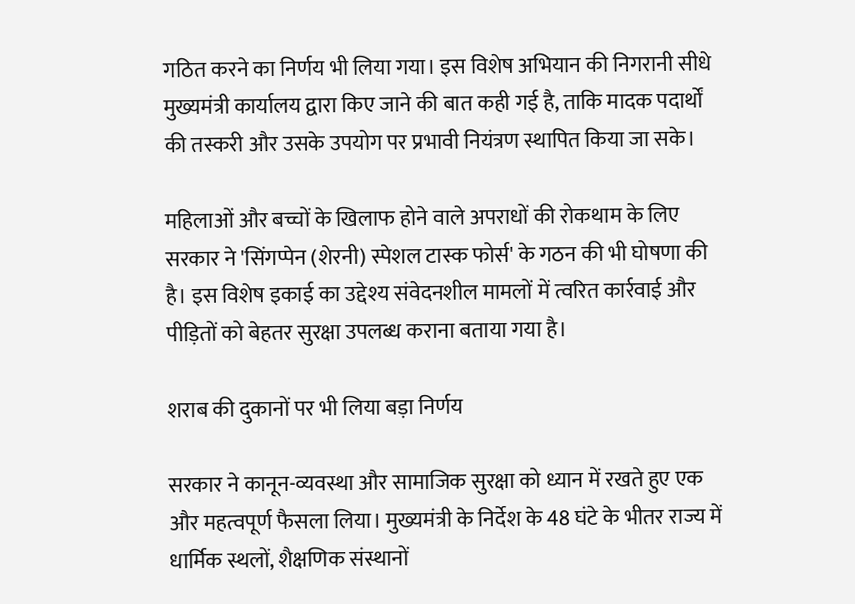गठित करने का निर्णय भी लिया गया। इस विशेष अभियान की निगरानी सीधे मुख्यमंत्री कार्यालय द्वारा किए जाने की बात कही गई है, ताकि मादक पदार्थों की तस्करी और उसके उपयोग पर प्रभावी नियंत्रण स्थापित किया जा सके।

महिलाओं और बच्चों के खिलाफ होने वाले अपराधों की रोकथाम के लिए सरकार ने 'सिंगप्पेन (शेरनी) स्पेशल टास्क फोर्स' के गठन की भी घोषणा की है। इस विशेष इकाई का उद्देश्य संवेदनशील मामलों में त्वरित कार्रवाई और पीड़ितों को बेहतर सुरक्षा उपलब्ध कराना बताया गया है।

शराब की दुकानों पर भी लिया बड़ा निर्णय

सरकार ने कानून-व्यवस्था और सामाजिक सुरक्षा को ध्यान में रखते हुए एक और महत्वपूर्ण फैसला लिया। मुख्यमंत्री के निर्देश के 48 घंटे के भीतर राज्य में धार्मिक स्थलों, शैक्षणिक संस्थानों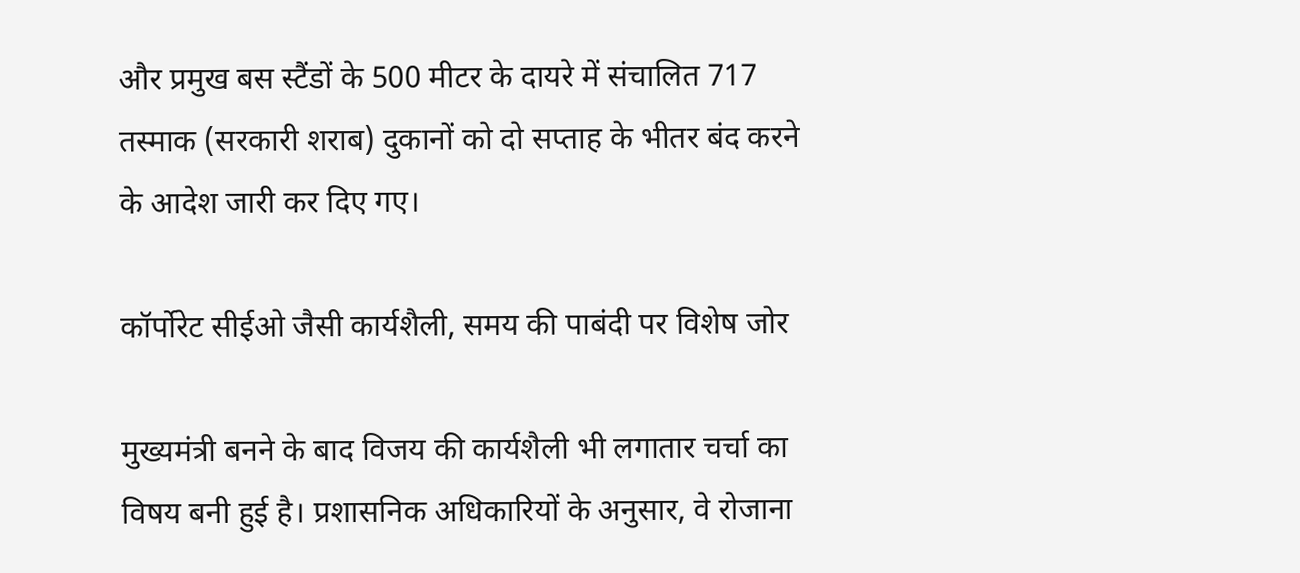और प्रमुख बस स्टैंडों के 500 मीटर के दायरे में संचालित 717 तस्माक (सरकारी शराब) दुकानों को दो सप्ताह के भीतर बंद करने के आदेश जारी कर दिए गए।

कॉर्पोरेट सीईओ जैसी कार्यशैली, समय की पाबंदी पर विशेष जोर

मुख्यमंत्री बनने के बाद विजय की कार्यशैली भी लगातार चर्चा का विषय बनी हुई है। प्रशासनिक अधिकारियों के अनुसार, वे रोजाना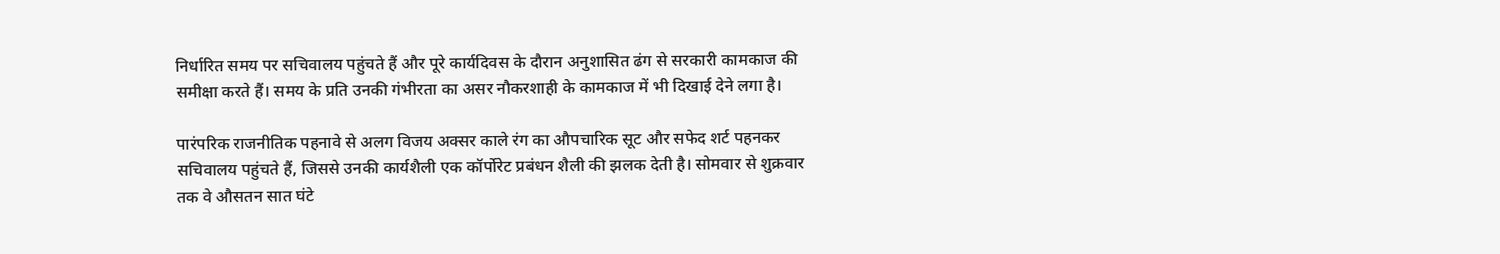निर्धारित समय पर सचिवालय पहुंचते हैं और पूरे कार्यदिवस के दौरान अनुशासित ढंग से सरकारी कामकाज की समीक्षा करते हैं। समय के प्रति उनकी गंभीरता का असर नौकरशाही के कामकाज में भी दिखाई देने लगा है।

पारंपरिक राजनीतिक पहनावे से अलग विजय अक्सर काले रंग का औपचारिक सूट और सफेद शर्ट पहनकर सचिवालय पहुंचते हैं, जिससे उनकी कार्यशैली एक कॉर्पोरेट प्रबंधन शैली की झलक देती है। सोमवार से शुक्रवार तक वे औसतन सात घंटे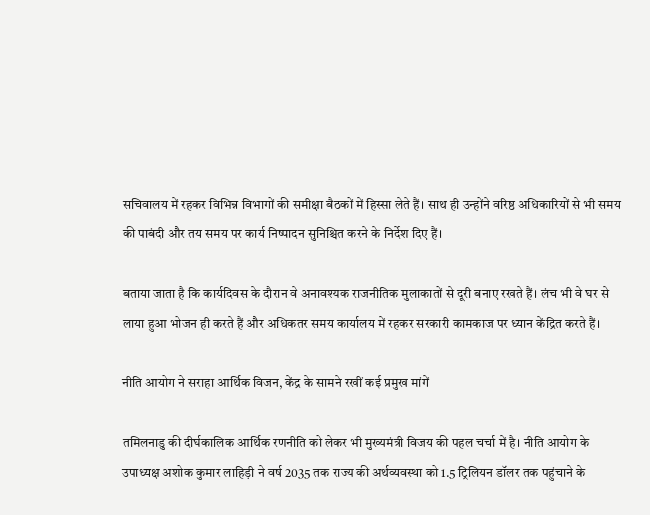सचिवालय में रहकर विभिन्न विभागों की समीक्षा बैठकों में हिस्सा लेते हैं। साथ ही उन्होंने वरिष्ठ अधिकारियों से भी समय की पाबंदी और तय समय पर कार्य निष्पादन सुनिश्चित करने के निर्देश दिए हैं।

बताया जाता है कि कार्यदिवस के दौरान वे अनावश्यक राजनीतिक मुलाकातों से दूरी बनाए रखते हैं। लंच भी वे घर से लाया हुआ भोजन ही करते हैं और अधिकतर समय कार्यालय में रहकर सरकारी कामकाज पर ध्यान केंद्रित करते हैं।

नीति आयोग ने सराहा आर्थिक विजन, केंद्र के सामने रखीं कई प्रमुख मांगें

तमिलनाडु की दीर्घकालिक आर्थिक रणनीति को लेकर भी मुख्यमंत्री विजय की पहल चर्चा में है। नीति आयोग के उपाध्यक्ष अशोक कुमार लाहिड़ी ने वर्ष 2035 तक राज्य की अर्थव्यवस्था को 1.5 ट्रिलियन डॉलर तक पहुंचाने के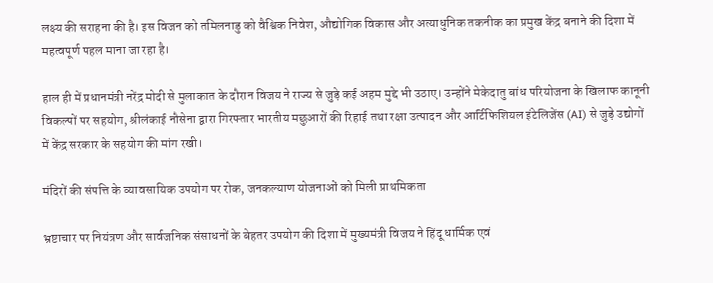लक्ष्य की सराहना की है। इस विजन को तमिलनाडु को वैश्विक निवेश, औद्योगिक विकास और अत्याधुनिक तकनीक का प्रमुख केंद्र बनाने की दिशा में महत्वपूर्ण पहल माना जा रहा है।

हाल ही में प्रधानमंत्री नरेंद्र मोदी से मुलाकात के दौरान विजय ने राज्य से जुड़े कई अहम मुद्दे भी उठाए। उन्होंने मेकेदातु बांध परियोजना के खिलाफ कानूनी विकल्पों पर सहयोग, श्रीलंकाई नौसेना द्वारा गिरफ्तार भारतीय मछुआरों की रिहाई तथा रक्षा उत्पादन और आर्टिफिशियल इंटेलिजेंस (AI) से जुड़े उद्योगों में केंद्र सरकार के सहयोग की मांग रखी।

मंदिरों की संपत्ति के व्यावसायिक उपयोग पर रोक, जनकल्याण योजनाओं को मिली प्राथमिकता

भ्रष्टाचार पर नियंत्रण और सार्वजनिक संसाधनों के बेहतर उपयोग की दिशा में मुख्यमंत्री विजय ने हिंदू धार्मिक एवं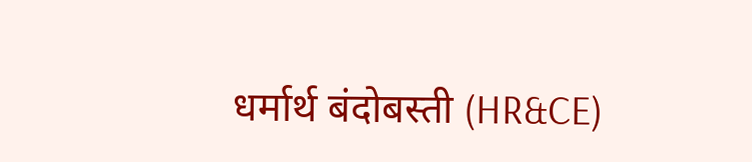धर्मार्थ बंदोबस्ती (HR&CE)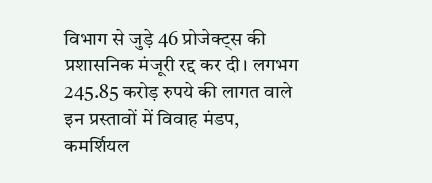विभाग से जुड़े 46 प्रोजेक्ट्स की प्रशासनिक मंजूरी रद्द कर दी। लगभग 245.85 करोड़ रुपये की लागत वाले इन प्रस्तावों में विवाह मंडप, कमर्शियल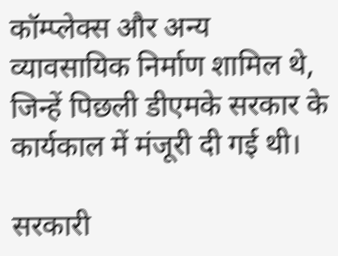कॉम्प्लेक्स और अन्य व्यावसायिक निर्माण शामिल थे, जिन्हें पिछली डीएमके सरकार के कार्यकाल में मंजूरी दी गई थी।

सरकारी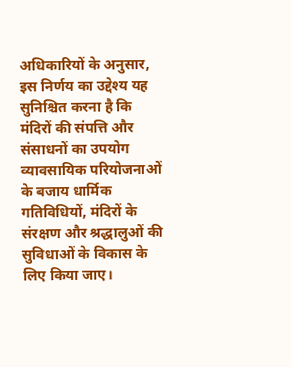अधिकारियों के अनुसार, इस निर्णय का उद्देश्य यह सुनिश्चित करना है कि मंदिरों की संपत्ति और संसाधनों का उपयोग व्यावसायिक परियोजनाओं के बजाय धार्मिक गतिविधियों, मंदिरों के संरक्षण और श्रद्धालुओं की सुविधाओं के विकास के लिए किया जाए।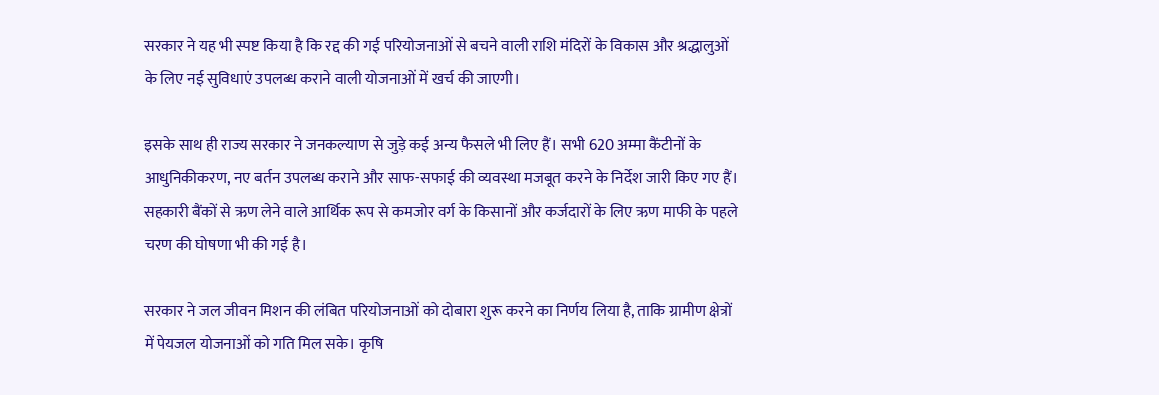सरकार ने यह भी स्पष्ट किया है कि रद्द की गई परियोजनाओं से बचने वाली राशि मंदिरों के विकास और श्रद्धालुओं के लिए नई सुविधाएं उपलब्ध कराने वाली योजनाओं में खर्च की जाएगी।

इसके साथ ही राज्य सरकार ने जनकल्याण से जुड़े कई अन्य फैसले भी लिए हैं। सभी 620 अम्मा कैंटीनों के आधुनिकीकरण, नए बर्तन उपलब्ध कराने और साफ-सफाई की व्यवस्था मजबूत करने के निर्देश जारी किए गए हैं। सहकारी बैंकों से ऋण लेने वाले आर्थिक रूप से कमजोर वर्ग के किसानों और कर्जदारों के लिए ऋण माफी के पहले चरण की घोषणा भी की गई है।

सरकार ने जल जीवन मिशन की लंबित परियोजनाओं को दोबारा शुरू करने का निर्णय लिया है, ताकि ग्रामीण क्षेत्रों में पेयजल योजनाओं को गति मिल सके। कृषि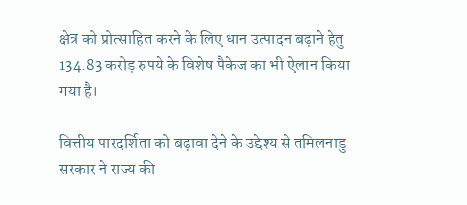क्षेत्र को प्रोत्साहित करने के लिए धान उत्पादन बढ़ाने हेतु 134.83 करोड़ रुपये के विशेष पैकेज का भी ऐलान किया गया है।

वित्तीय पारदर्शिता को बढ़ावा देने के उद्देश्य से तमिलनाडु सरकार ने राज्य की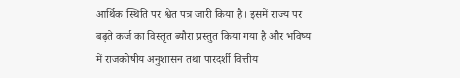आर्थिक स्थिति पर श्वेत पत्र जारी किया है। इसमें राज्य पर बढ़ते कर्ज का विस्तृत ब्यौरा प्रस्तुत किया गया है और भविष्य में राजकोषीय अनुशासन तथा पारदर्शी वित्तीय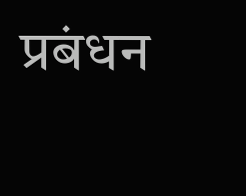प्रबंधन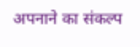अपनाने का संकल्प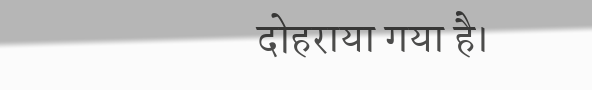दोहराया गया है।